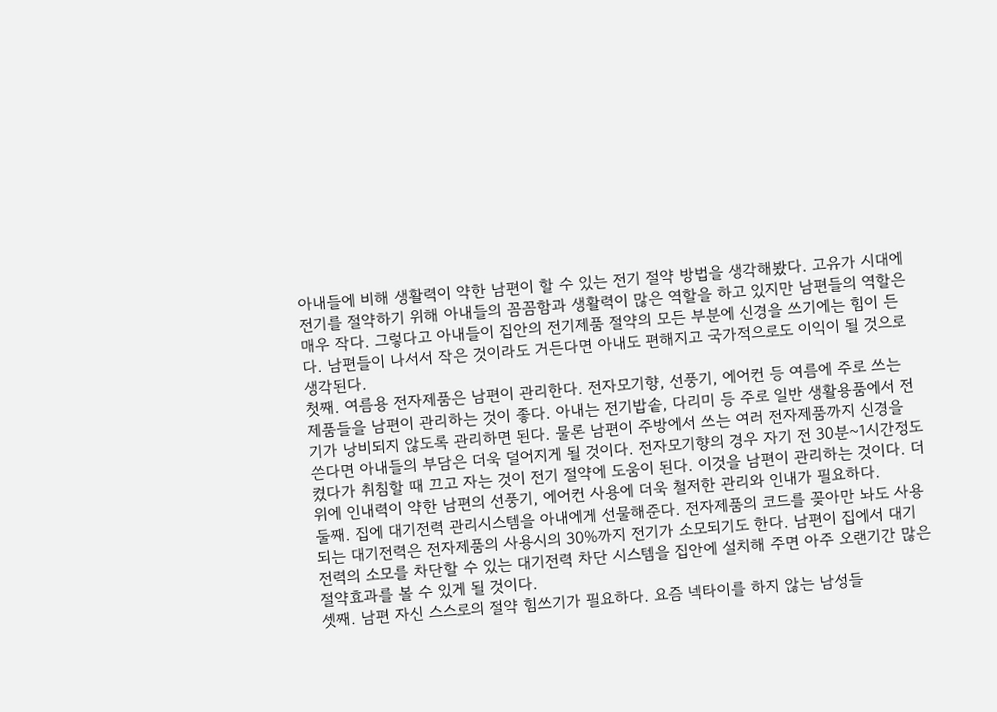아내들에 비해 생활력이 약한 남편이 할 수 있는 전기 절약 방법을 생각해봤다. 고유가 시대에 전기를 절약하기 위해 아내들의 꼼꼼함과 생활력이 많은 역할을 하고 있지만 남편들의 역할은 매우 작다. 그렇다고 아내들이 집안의 전기제품 절약의 모든 부분에 신경을 쓰기에는 힘이 든다. 남편들이 나서서 작은 것이라도 거든다면 아내도 편해지고 국가적으로도 이익이 될 것으로 생각된다.
첫째. 여름용 전자제품은 남편이 관리한다. 전자모기향, 선풍기, 에어컨 등 여름에 주로 쓰는 제품들을 남편이 관리하는 것이 좋다. 아내는 전기밥솥, 다리미 등 주로 일반 생활용품에서 전기가 낭비되지 않도록 관리하면 된다. 물론 남편이 주방에서 쓰는 여러 전자제품까지 신경을 쓴다면 아내들의 부담은 더욱 덜어지게 될 것이다. 전자모기향의 경우 자기 전 30분~1시간정도 켰다가 취침할 때 끄고 자는 것이 전기 절약에 도움이 된다. 이것을 남편이 관리하는 것이다. 더위에 인내력이 약한 남편의 선풍기, 에어컨 사용에 더욱 철저한 관리와 인내가 필요하다.
둘째. 집에 대기전력 관리시스템을 아내에게 선물해준다. 전자제품의 코드를 꽂아만 놔도 사용되는 대기전력은 전자제품의 사용시의 30%까지 전기가 소모되기도 한다. 남편이 집에서 대기전력의 소모를 차단할 수 있는 대기전력 차단 시스템을 집안에 설치해 주면 아주 오랜기간 많은 절약효과를 볼 수 있게 될 것이다.
셋째. 남편 자신 스스로의 절약 힘쓰기가 필요하다. 요즘 넥타이를 하지 않는 남성들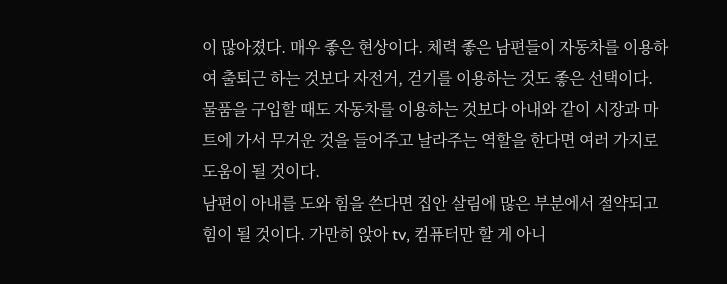이 많아졌다. 매우 좋은 현상이다. 체력 좋은 남편들이 자동차를 이용하여 출퇴근 하는 것보다 자전거, 걷기를 이용하는 것도 좋은 선택이다. 물품을 구입할 때도 자동차를 이용하는 것보다 아내와 같이 시장과 마트에 가서 무거운 것을 들어주고 날라주는 역할을 한다면 여러 가지로 도움이 될 것이다.
남편이 아내를 도와 힘을 쓴다면 집안 살림에 많은 부분에서 절약되고 힘이 될 것이다. 가만히 앉아 tv, 컴퓨터만 할 게 아니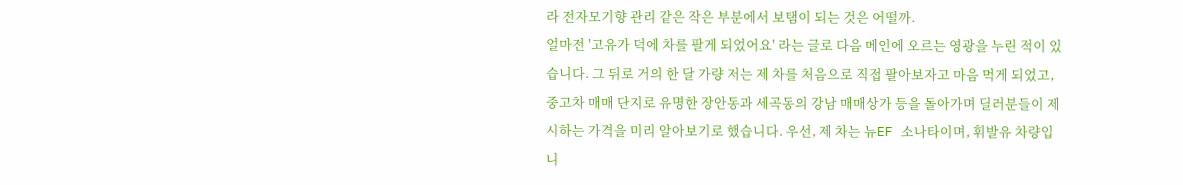라 전자모기향 관리 같은 작은 부분에서 보탬이 되는 것은 어떨까.
얼마전 '고유가 덕에 차를 팔게 되었어요' 라는 글로 다음 메인에 오르는 영광을 누린 적이 있습니다. 그 뒤로 거의 한 달 가량 저는 제 차를 처음으로 직접 팔아보자고 마음 먹게 되었고, 중고차 매매 단지로 유명한 장안동과 세곡동의 강남 매매상가 등을 돌아가며 딜러분들이 제시하는 가격을 미리 알아보기로 했습니다. 우선, 제 차는 뉴EF 소나타이며, 휘발유 차량입니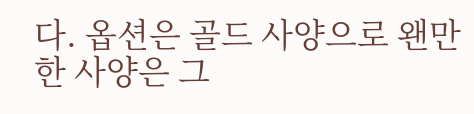다. 옵션은 골드 사양으로 왠만한 사양은 그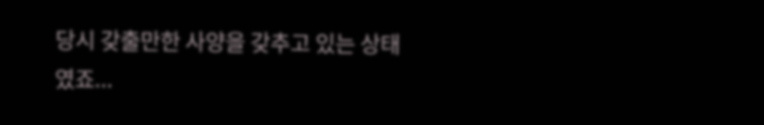당시 갖출만한 사양을 갖추고 있는 상태였죠...